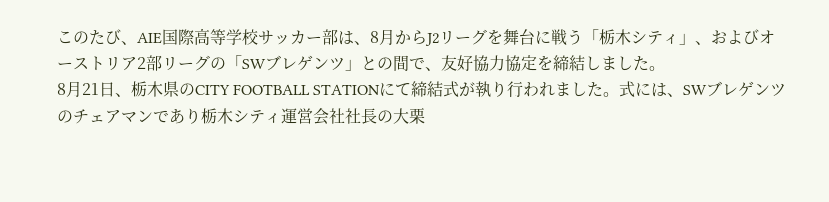このたび、AIE国際高等学校サッカー部は、8月からJ2リーグを舞台に戦う「栃木シティ」、およびオーストリア2部リーグの「SWブレゲンツ」との間で、友好協力協定を締結しました。
8月21日、栃木県のCITY FOOTBALL STATIONにて締結式が執り行われました。式には、SWブレゲンツのチェアマンであり栃木シティ運営会社社長の大栗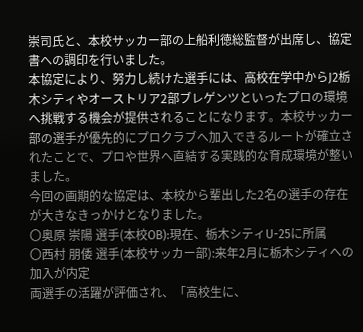崇司氏と、本校サッカー部の上船利徳総監督が出席し、協定書への調印を行いました。
本協定により、努力し続けた選手には、高校在学中からJ2栃木シティやオーストリア2部ブレゲンツといったプロの環境へ挑戦する機会が提供されることになります。本校サッカー部の選手が優先的にプロクラブへ加入できるルートが確立されたことで、プロや世界へ直結する実践的な育成環境が整いました。
今回の画期的な協定は、本校から輩出した2名の選手の存在が大きなきっかけとなりました。
〇奥原 崇陽 選手(本校OB):現在、栃木シティU-25に所属
〇西村 朋倭 選手(本校サッカー部):来年2月に栃木シティへの加入が内定
両選手の活躍が評価され、「高校生に、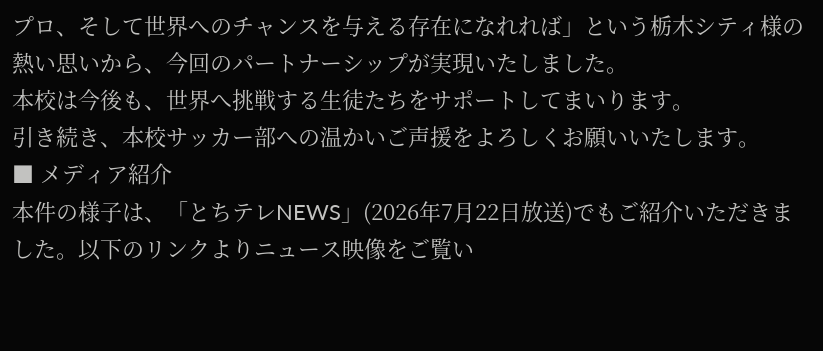プロ、そして世界へのチャンスを与える存在になれれば」という栃木シティ様の熱い思いから、今回のパートナーシップが実現いたしました。
本校は今後も、世界へ挑戦する生徒たちをサポートしてまいります。
引き続き、本校サッカー部への温かいご声援をよろしくお願いいたします。
■ メディア紹介
本件の様子は、「とちテレNEWS」(2026年7月22日放送)でもご紹介いただきました。以下のリンクよりニュース映像をご覧い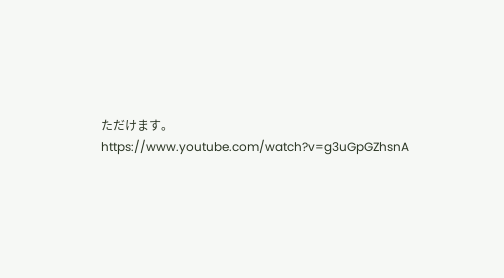ただけます。
https://www.youtube.com/watch?v=g3uGpGZhsnA